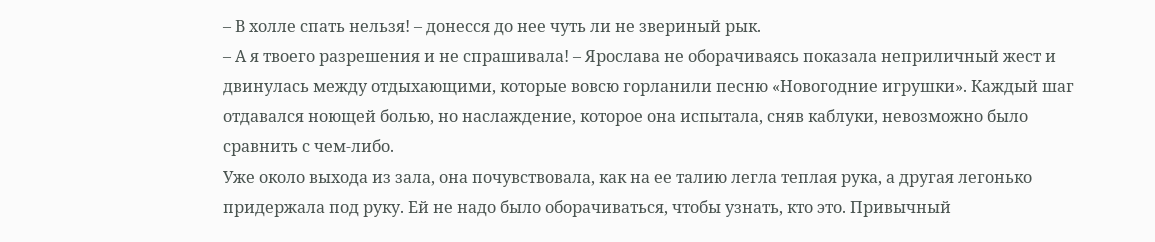– В холле спать нельзя! – донесся до нее чуть ли не звериный рык.
– А я твоего разрешения и не спрашивала! – Ярослава не оборачиваясь показала неприличный жест и двинулась между отдыхающими, которые вовсю горланили песню «Новогодние игрушки». Каждый шаг отдавался ноющей болью, но наслаждение, которое она испытала, сняв каблуки, невозможно было сравнить с чем-либо.
Уже около выхода из зала, она почувствовала, как на ее талию легла теплая рука, а другая легонько придержала под руку. Ей не надо было оборачиваться, чтобы узнать, кто это. Привычный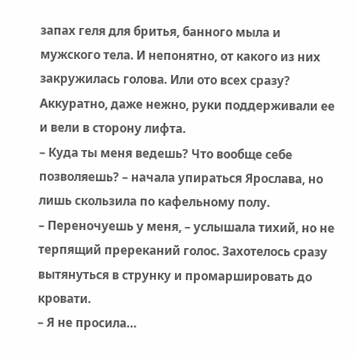запах геля для бритья, банного мыла и мужского тела. И непонятно, от какого из них закружилась голова. Или ото всех сразу?
Аккуратно, даже нежно, руки поддерживали ее и вели в сторону лифта.
– Куда ты меня ведешь? Что вообще себе позволяешь? – начала упираться Ярослава, но лишь скользила по кафельному полу.
– Переночуешь у меня, – услышала тихий, но не терпящий пререканий голос. Захотелось сразу вытянуться в струнку и промаршировать до кровати.
– Я не просила…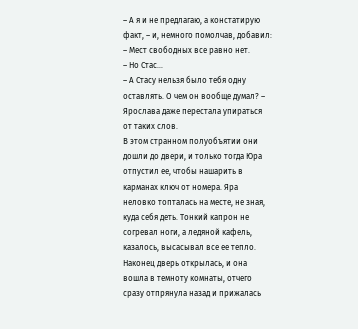– А я и не предлагаю, а констатирую факт, – и, немного помолчав, добавил: – Мест свободных все равно нет.
– Но Стас…
– А Стасу нельзя было тебя одну оставлять. О чем он вообще думал? – Ярослава даже перестала упираться от таких слов.
В этом странном полуобъятии они дошли до двери, и только тогда Юра отпустил ее, чтобы нашарить в карманах ключ от номера. Яра неловко топталась на месте, не зная, куда себя деть. Тонкий капрон не согревал ноги, а ледяной кафель, казалось, высасывал все ее тепло.
Наконец дверь открылась, и она вошла в темноту комнаты, отчего сразу отпрянула назад и прижалась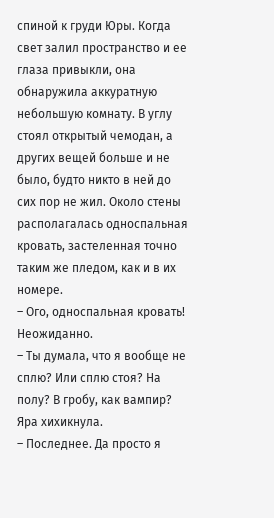спиной к груди Юры. Когда свет залил пространство и ее глаза привыкли, она обнаружила аккуратную небольшую комнату. В углу стоял открытый чемодан, а других вещей больше и не было, будто никто в ней до сих пор не жил. Около стены располагалась односпальная кровать, застеленная точно таким же пледом, как и в их номере.
– Ого, односпальная кровать! Неожиданно.
– Ты думала, что я вообще не сплю? Или сплю стоя? На полу? В гробу, как вампир?
Яра хихикнула.
– Последнее. Да просто я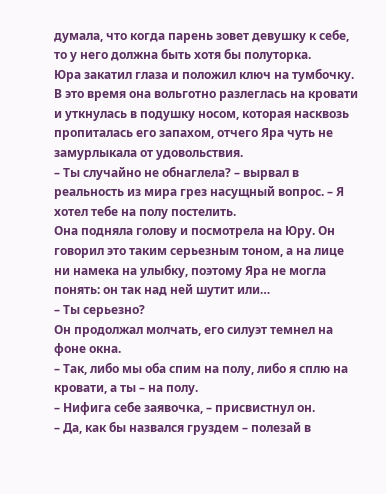думала, что когда парень зовет девушку к себе, то у него должна быть хотя бы полуторка.
Юра закатил глаза и положил ключ на тумбочку. В это время она вольготно разлеглась на кровати и уткнулась в подушку носом, которая насквозь пропиталась его запахом, отчего Яра чуть не замурлыкала от удовольствия.
– Ты случайно не обнаглела? – вырвал в реальность из мира грез насущный вопрос. – Я хотел тебе на полу постелить.
Она подняла голову и посмотрела на Юру. Он говорил это таким серьезным тоном, а на лице ни намека на улыбку, поэтому Яра не могла понять: он так над ней шутит или…
– Ты серьезно?
Он продолжал молчать, его силуэт темнел на фоне окна.
– Так, либо мы оба спим на полу, либо я сплю на кровати, а ты – на полу.
– Нифига себе заявочка, – присвистнул он.
– Да, как бы назвался груздем – полезай в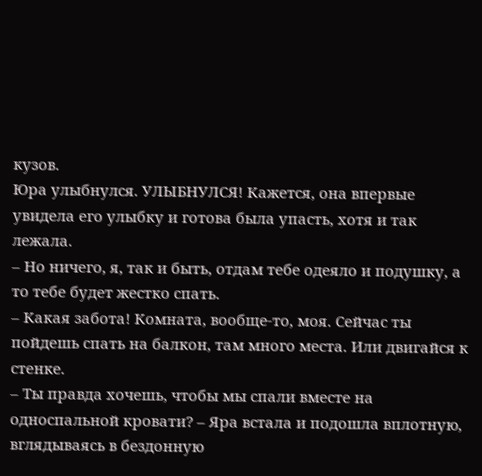кузов.
Юра улыбнулся. УЛЫБНУЛСЯ! Кажется, она впервые увидела его улыбку и готова была упасть, хотя и так лежала.
– Но ничего, я, так и быть, отдам тебе одеяло и подушку, а то тебе будет жестко спать.
– Какая забота! Комната, вообще-то, моя. Сейчас ты пойдешь спать на балкон, там много места. Или двигайся к стенке.
– Ты правда хочешь, чтобы мы спали вместе на односпальной кровати? – Яра встала и подошла вплотную, вглядываясь в бездонную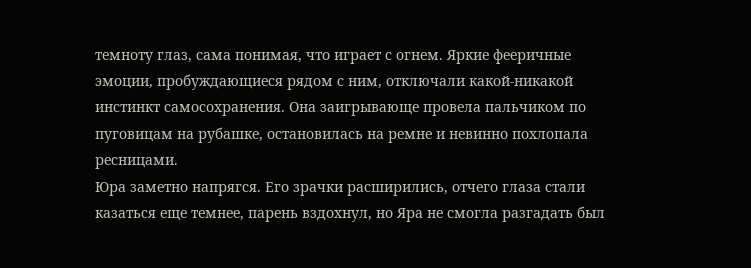темноту глаз, сама понимая, что играет с огнем. Яркие фееричные эмоции, пробуждающиеся рядом с ним, отключали какой-никакой инстинкт самосохранения. Она заигрывающе провела пальчиком по пуговицам на рубашке, остановилась на ремне и невинно похлопала ресницами.
Юра заметно напрягся. Его зрачки расширились, отчего глаза стали казаться еще темнее, парень вздохнул, но Яра не смогла разгадать был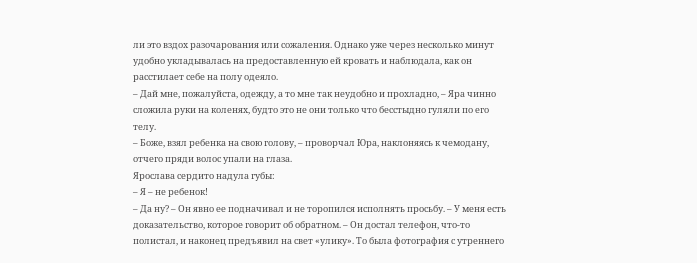ли это вздох разочарования или сожаления. Однако уже через несколько минут удобно укладывалась на предоставленную ей кровать и наблюдала, как он расстилает себе на полу одеяло.
– Дай мне, пожалуйста, одежду, а то мне так неудобно и прохладно, – Яра чинно сложила руки на коленях, будто это не они только что бесстыдно гуляли по его телу.
– Боже, взял ребенка на свою голову, – проворчал Юра, наклоняясь к чемодану, отчего пряди волос упали на глаза.
Ярослава сердито надула губы:
– Я – не ребенок!
– Да ну? – Он явно ее подначивал и не торопился исполнять просьбу. – У меня есть доказательство, которое говорит об обратном. – Он достал телефон, что-то полистал, и наконец предъявил на свет «улику». То была фотография с утреннего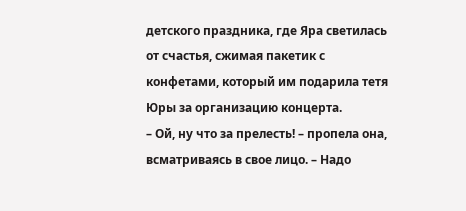детского праздника, где Яра светилась от счастья, сжимая пакетик с конфетами, который им подарила тетя Юры за организацию концерта.
– Ой, ну что за прелесть! – пропела она, всматриваясь в свое лицо. – Надо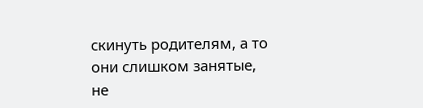скинуть родителям, а то они слишком занятые, не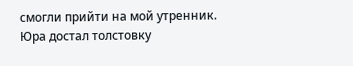смогли прийти на мой утренник.
Юра достал толстовку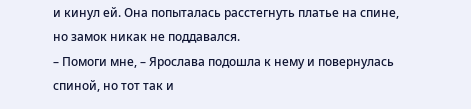и кинул ей. Она попыталась расстегнуть платье на спине, но замок никак не поддавался.
– Помоги мне, – Ярослава подошла к нему и повернулась спиной, но тот так и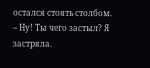остался стоять столбом. – Ну! Ты чего застыл? Я застряла.